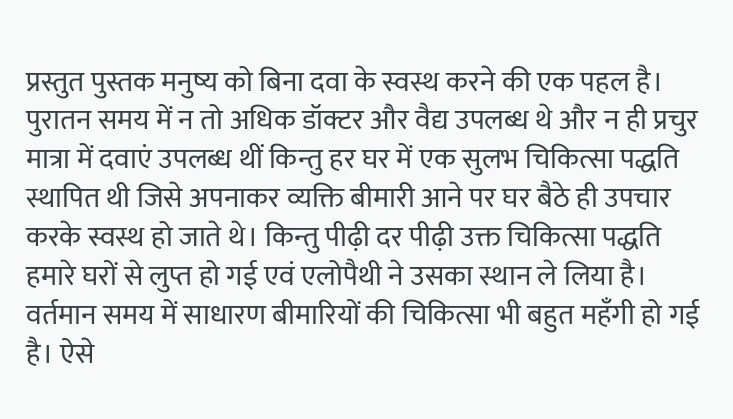प्रस्तुत पुस्तक मनुष्य को बिना दवा के स्वस्थ करने की एक पहल है। पुरातन समय में न तो अधिक डॉक्टर और वैद्य उपलब्ध थे और न ही प्रचुर मात्रा में दवाएं उपलब्ध थीं किन्तु हर घर में एक सुलभ चिकित्सा पद्धति स्थापित थी जिसे अपनाकर व्यक्ति बीमारी आने पर घर बैठे ही उपचार करके स्वस्थ हो जाते थे। किन्तु पीढ़ी दर पीढ़ी उक्त चिकित्सा पद्धति हमारे घरों से लुप्त हो गई एवं एलोपैथी ने उसका स्थान ले लिया है। वर्तमान समय में साधारण बीमारियों की चिकित्सा भी बहुत महँगी हो गई है। ऐसे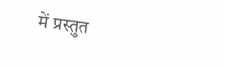में प्रस्तुत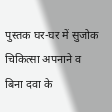पुस्तक घर-घर में सुजोक चिकित्सा अपनाने व बिना दवा के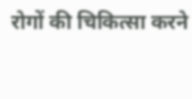रोगों की चिकित्सा करने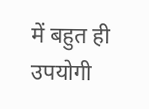में बहुत ही उपयोगी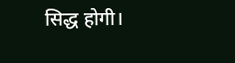सिद्ध होगी।